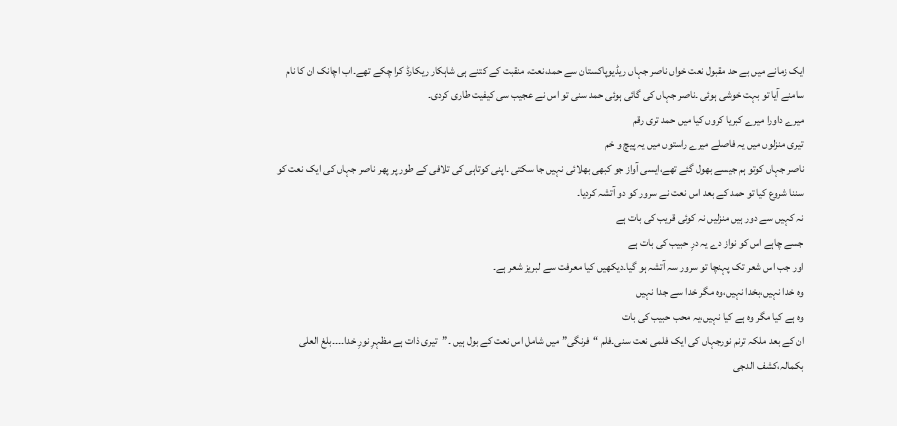ایک زمانے میں بے حد مقبول نعت خواں ناصر جہاں ریڈیوپاکستان سے حمد،نعت، منقبت کے کتنے ہی شاہکار ریکارڈ کرا چکے تھے۔اب اچانک ان کا نام سامنے آیا تو بہت خوشی ہوئی ۔ناصر جہاں کی گائی ہوئی حمد سنی تو اس نے عجیب سی کیفیت طاری کردی۔
میرے داورا میرے کبریا کروں کیا میں حمد تری رقم
تیری منزلوں میں یہ فاصلے میرے راستوں میں یہ پیچ و خم
ناصر جہاں کوتو ہم جیسے بھول گئے تھے،ایسی آواز جو کبھی بھلائی نہیں جا سکتی ۔اپنی کوتاہی کی تلافی کے طور پر پھر ناصر جہاں کی ایک نعت کو سننا شروع کیا تو حمد کے بعد اس نعت نے سرور کو دو آتشہ کردیا۔
نہ کہیں سے دور ہیں منزلیں نہ کوئی قریب کی بات ہے
جسے چاہے اس کو نواز دے یہ درِ حبیب کی بات ہے
اور جب اس شعر تک پہنچا تو سرور سہ آتشہ ہو گیا۔دیکھیں کیا معرفت سے لبریز شعر ہے۔
وہ خدا نہیں،بخدا نہیں،وہ مگر خدا سے جدا نہیں
وہ ہے کیا مگر وہ ہے کیا نہیں،یہ محب حبیب کی بات
ان کے بعد ملکہ ترنم نورجہاں کی ایک فلمی نعت سنی۔فلم “فرنگی” میں شامل اس نعت کے بول ہیں ۔”تیری ذات ہے مظہرِ نورِ خدا۔۔۔۔بلغ العلی بکمالہ،کشف الدجی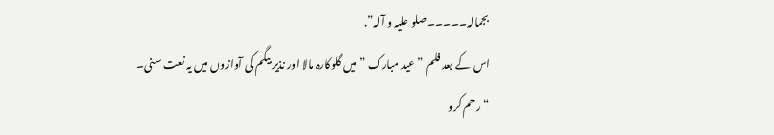بجمالہ۔۔۔۔۔صلو علیہ و آلہ”.
اس کے بعد فلم ” عید مبارک ” میں گلوکارہ مالا اور نذیر بیگم کی آوازوں میں یہ نعت سنی۔
“رحم کرو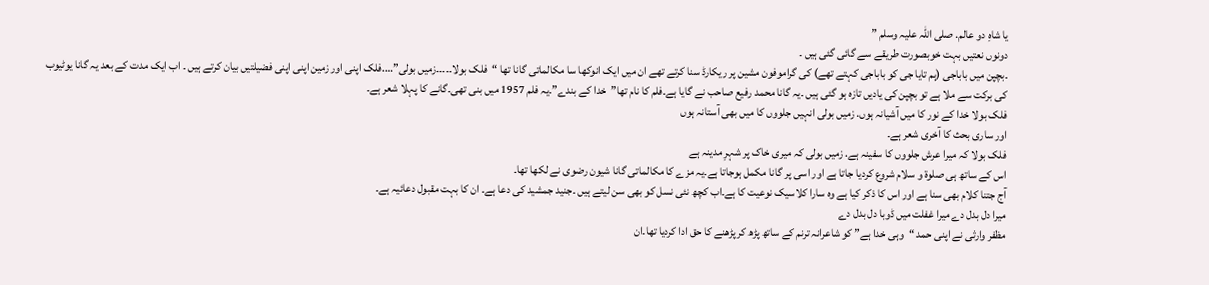یا شاہِ دو عالم. صلی اللہ علیہ وسلم ”
دونوں نعتیں بہت خوبصورت طریقے سے گائی گئی ہیں ۔
۔بچپن میں باباجی (ہم تایا جی کو باباجی کہتے تھے) کی گراموفون مشین پر ریکارڈ سنا کرتے تھے ان میں ایک انوکھا سا مکالماتی گانا تھا “فلک بولا۔۔۔۔۔زمیں بولی”….فلک اپنی اور زمین اپنی اپنی فضیلتیں بیان کرتے ہیں ۔ اب ایک مدت کے بعد یہ گانا یوٹیوب کی برکت سے ملا ہے تو بچپن کی یادیں تازہ ہو گئی ہیں ۔یہ گانا محمد رفیع صاحب نے گایا ہے۔فلم کا نام تھا”خدا کے بندے”۔یہ فلم 1957 میں بنی تھی۔گانے کا پہلا شعر ہے۔
فلک بولا خدا کے نور کا میں آشیانہ ہوں. زمیں بولی انہیں جلووں کا میں بھی آستانہ ہوں
اور ساری بحث کا آخری شعر ہے۔
فلک بولا کہ میرا عرش جلووں کا سفینہ ہے. زمیں بولی کہ میری خاک پر شہرِ مدینہ ہے
اس کے ساتھ ہی صلوۃ و سلام شروع کردیا جاتا ہے اور اسی پر گانا مکمل ہوجاتا ہے۔یہ مزے کا مکالماتی گانا شیون رضوی نے لکھا تھا۔
آج جتنا کلام بھی سنا ہے اور اس کا ذکر کیا ہے وہ سارا کلاسیک نوعیت کا ہے۔اب کچھ نئی نسل کو بھی سن لیتے ہیں ۔جنید جمشید کی دعا ہے۔ ان کا بہت مقبول دعائیہ ہے۔
میرا دل بدل دے میرا غفلت میں ڈوبا دل بدل دے
مظفر وارثی نے اپنی حمد “وہی خدا ہے” کو شاعرانہ ترنم کے ساتھ پڑھ کر پڑھنے کا حق ادا کردیا تھا۔ان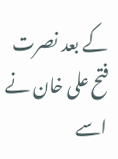کے بعد نصرت فتح علی خان نے اسے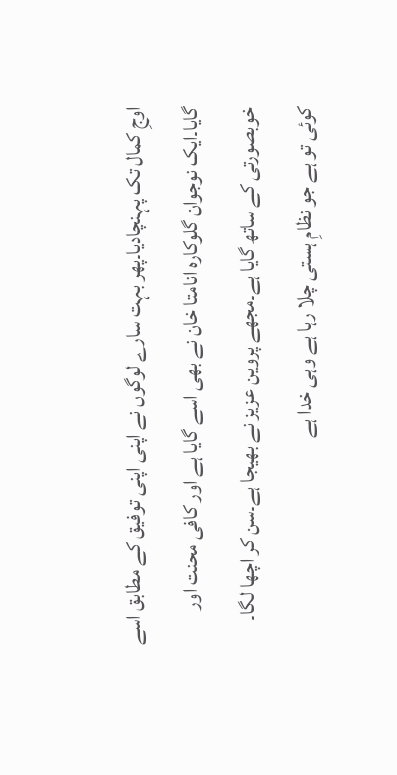اوجِ کمال تک پہنچادیا۔پھر بہت سارے لوگوں نے اپنی اپنی توفیق کے مطابق اسے گایا۔ایک نوجوان گلوکارہ انامتا خان نے بھی اسے گایا ہے اور کافی محنت اور خوبصورتی کے ساتھ گایا ہے۔مجھے پروین عزیز نے بھیجا ہے۔سن کر اچھا لگا۔
کوئی تو ہے جو نظامِ ہستی چلا رہا ہے وہی خدا ہے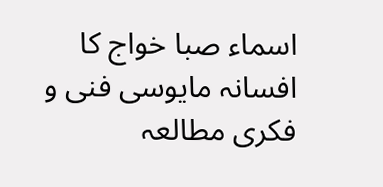اسماء صبا خواج کا افسانہ مایوسی فنی و فکری مطالعہ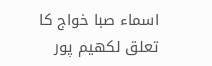اسماء صبا خواج کا تعلق لکھیم پور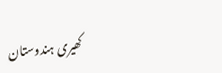کھیری ہندوستان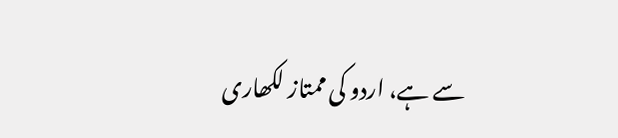سے ہے، اردو کی ممتاز لکھاری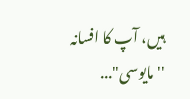ہیں، آپ کا افسانہ ''مایوسی"...